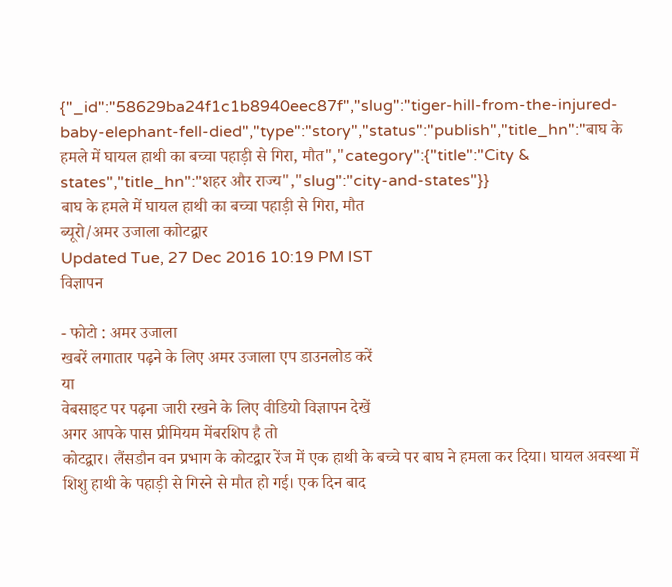{"_id":"58629ba24f1c1b8940eec87f","slug":"tiger-hill-from-the-injured-baby-elephant-fell-died","type":"story","status":"publish","title_hn":"बाघ के हमले में घायल हाथी का बच्चा पहाड़ी से गिरा, मौत","category":{"title":"City & states","title_hn":"शहर और राज्य","slug":"city-and-states"}}
बाघ के हमले में घायल हाथी का बच्चा पहाड़ी से गिरा, मौत
ब्यूरो/अमर उजाला काोटद्वार
Updated Tue, 27 Dec 2016 10:19 PM IST
विज्ञापन

- फोटो : अमर उजाला
खबरें लगातार पढ़ने के लिए अमर उजाला एप डाउनलोड करें
या
वेबसाइट पर पढ़ना जारी रखने के लिए वीडियो विज्ञापन देखें
अगर आपके पास प्रीमियम मेंबरशिप है तो
कोटद्वार। लैंसडौन वन प्रभाग के कोटद्वार रेंज में एक हाथी के बच्चे पर बाघ ने हमला कर दिया। घायल अवस्था में शिशु हाथी के पहाड़ी से गिरने से मौत हो गई। एक दिन बाद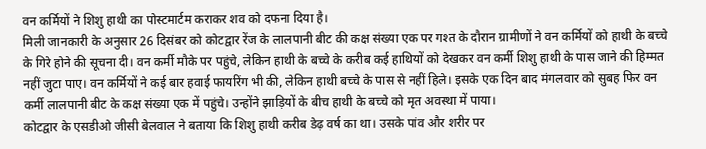वन कर्मियों ने शिशु हाथी का पोस्टमार्टम कराकर शव को दफना दिया है।
मिली जानकारी के अनुसार 26 दिसंबर को कोटद्वार रेंज के लालपानी बीट की कक्ष संख्या एक पर गश्त के दौरान ग्रामीणों ने वन कर्मियों को हाथी के बच्चे के गिरे होने की सूचना दी। वन कर्मी मौके पर पहुंचे, लेकिन हाथी के बच्चे के करीब कई हाथियों को देखकर वन कर्मी शिशु हाथी के पास जाने की हिम्मत नहीं जुटा पाए। वन कर्मियों ने कई बार हवाई फायरिंग भी की, लेकिन हाथी बच्चे के पास से नहीं हिले। इसके एक दिन बाद मंगलवार को सुबह फिर वन कर्मी लालपानी बीट के कक्ष संख्या एक में पहुंचे। उन्होंने झाड़ियों के बीच हाथी के बच्चे को मृत अवस्था में पाया।
कोटद्वार के एसडीओ जीसी बेलवाल ने बताया कि शिशु हाथी करीब डेढ़ वर्ष का था। उसके पांव और शरीर पर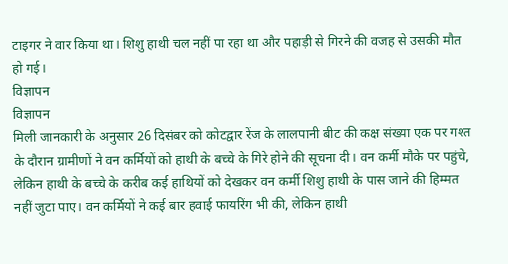टाइगर ने वार किया था। शिशु हाथी चल नहीं पा रहा था और पहाड़ी से गिरने की वजह से उसकी मौत हो गई।
विज्ञापन
विज्ञापन
मिली जानकारी के अनुसार 26 दिसंबर को कोटद्वार रेंज के लालपानी बीट की कक्ष संख्या एक पर गश्त के दौरान ग्रामीणों ने वन कर्मियों को हाथी के बच्चे के गिरे होने की सूचना दी। वन कर्मी मौके पर पहुंचे, लेकिन हाथी के बच्चे के करीब कई हाथियों को देखकर वन कर्मी शिशु हाथी के पास जाने की हिम्मत नहीं जुटा पाए। वन कर्मियों ने कई बार हवाई फायरिंग भी की, लेकिन हाथी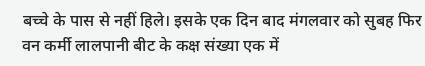बच्चे के पास से नहीं हिले। इसके एक दिन बाद मंगलवार को सुबह फिर वन कर्मी लालपानी बीट के कक्ष संख्या एक में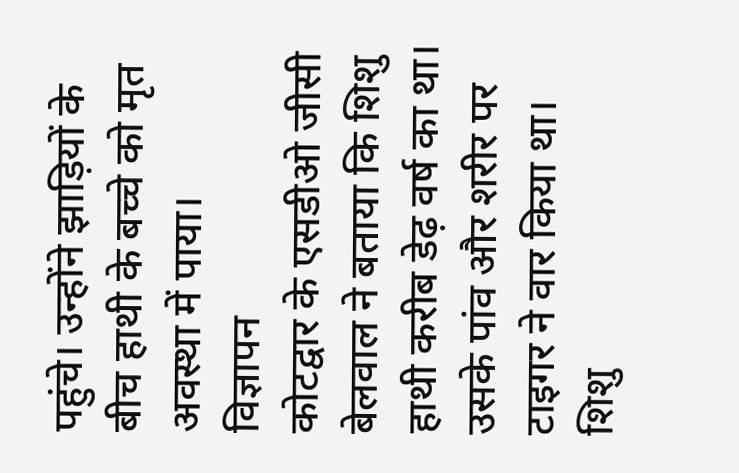पहुंचे। उन्होंने झाड़ियों के बीच हाथी के बच्चे को मृत अवस्था में पाया।
विज्ञापन
कोटद्वार के एसडीओ जीसी बेलवाल ने बताया कि शिशु हाथी करीब डेढ़ वर्ष का था। उसके पांव और शरीर पर टाइगर ने वार किया था। शिशु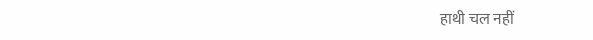हाथी चल नहीं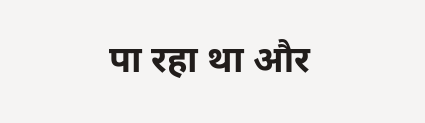पा रहा था और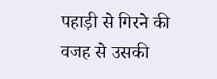पहाड़ी से गिरने की वजह से उसकी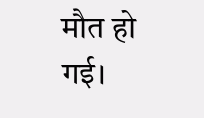मौत हो गई।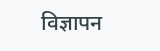विज्ञापन